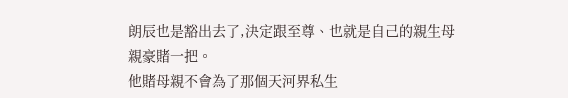朗辰也是豁出去了,決定跟至尊、也就是自己的親生母親豪賭一把。
他賭母親不會為了那個天河界私生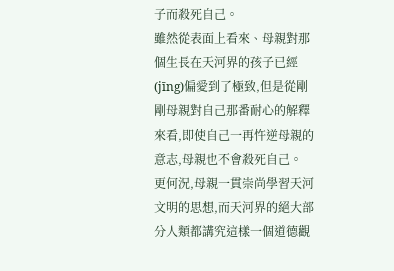子而殺死自己。
雖然從表面上看來、母親對那個生長在天河界的孩子已經(jīng)偏愛到了極致,但是從剛剛母親對自己那番耐心的解釋來看,即使自己一再忤逆母親的意志,母親也不會殺死自己。
更何況,母親一貫崇尚學習天河文明的思想,而天河界的絕大部分人類都講究這樣一個道德觀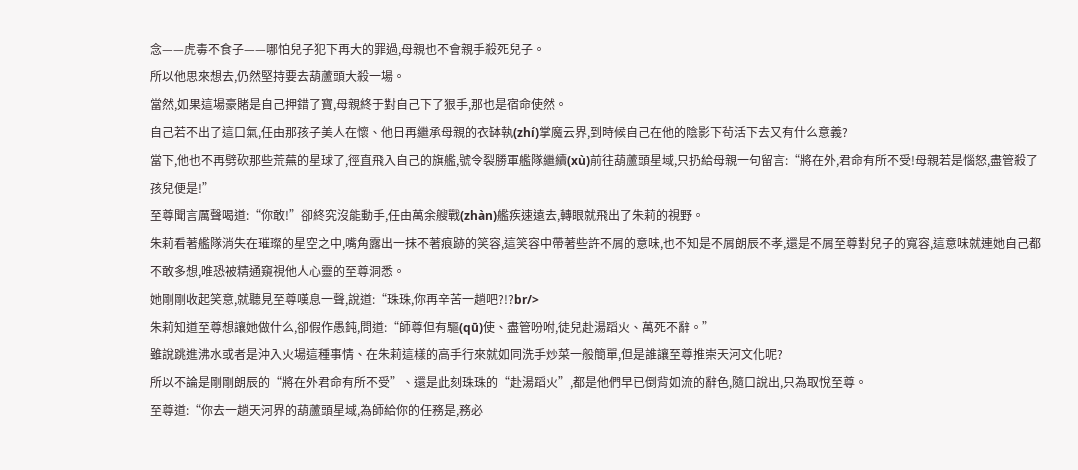念——虎毒不食子——哪怕兒子犯下再大的罪過,母親也不會親手殺死兒子。
所以他思來想去,仍然堅持要去葫蘆頭大殺一場。
當然,如果這場豪賭是自己押錯了寶,母親終于對自己下了狠手,那也是宿命使然。
自己若不出了這口氣,任由那孩子美人在懷、他日再繼承母親的衣缽執(zhí)掌魔云界,到時候自己在他的陰影下茍活下去又有什么意義?
當下,他也不再劈砍那些荒蕪的星球了,徑直飛入自己的旗艦,號令裂勝軍艦隊繼續(xù)前往葫蘆頭星域,只扔給母親一句留言:“將在外,君命有所不受!母親若是惱怒,盡管殺了孩兒便是!”
至尊聞言厲聲喝道:“你敢!”卻終究沒能動手,任由萬余艘戰(zhàn)艦疾速遠去,轉眼就飛出了朱莉的視野。
朱莉看著艦隊消失在璀璨的星空之中,嘴角露出一抹不著痕跡的笑容,這笑容中帶著些許不屑的意味,也不知是不屑朗辰不孝,還是不屑至尊對兒子的寬容,這意味就連她自己都不敢多想,唯恐被精通窺視他人心靈的至尊洞悉。
她剛剛收起笑意,就聽見至尊嘆息一聲,說道:“珠珠,你再辛苦一趟吧?!?br/>
朱莉知道至尊想讓她做什么,卻假作愚鈍,問道:“師尊但有驅(qū)使、盡管吩咐,徒兒赴湯蹈火、萬死不辭。”
雖說跳進沸水或者是沖入火場這種事情、在朱莉這樣的高手行來就如同洗手炒菜一般簡單,但是誰讓至尊推崇天河文化呢?
所以不論是剛剛朗辰的“將在外君命有所不受”、還是此刻珠珠的“赴湯蹈火”,都是他們早已倒背如流的辭色,隨口說出,只為取悅至尊。
至尊道:“你去一趟天河界的葫蘆頭星域,為師給你的任務是,務必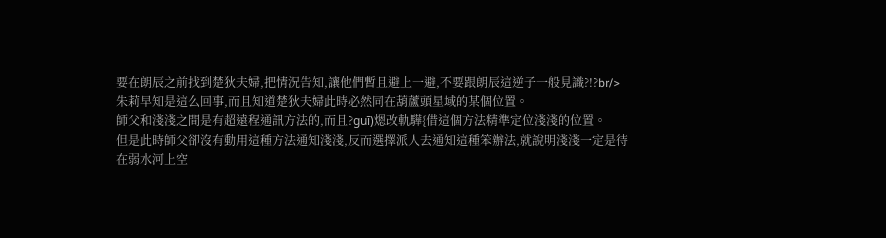要在朗辰之前找到楚狄夫婦,把情況告知,讓他們暫且避上一避,不要跟朗辰這逆子一般見識?!?br/>
朱莉早知是這么回事,而且知道楚狄夫婦此時必然同在葫蘆頭星域的某個位置。
師父和淺淺之間是有超遠程通訊方法的,而且?guī)煾改軌驊{借這個方法精準定位淺淺的位置。
但是此時師父卻沒有動用這種方法通知淺淺,反而選擇派人去通知這種笨辦法,就說明淺淺一定是待在弱水河上空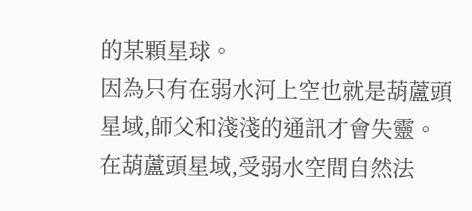的某顆星球。
因為只有在弱水河上空也就是葫蘆頭星域,師父和淺淺的通訊才會失靈。
在葫蘆頭星域,受弱水空間自然法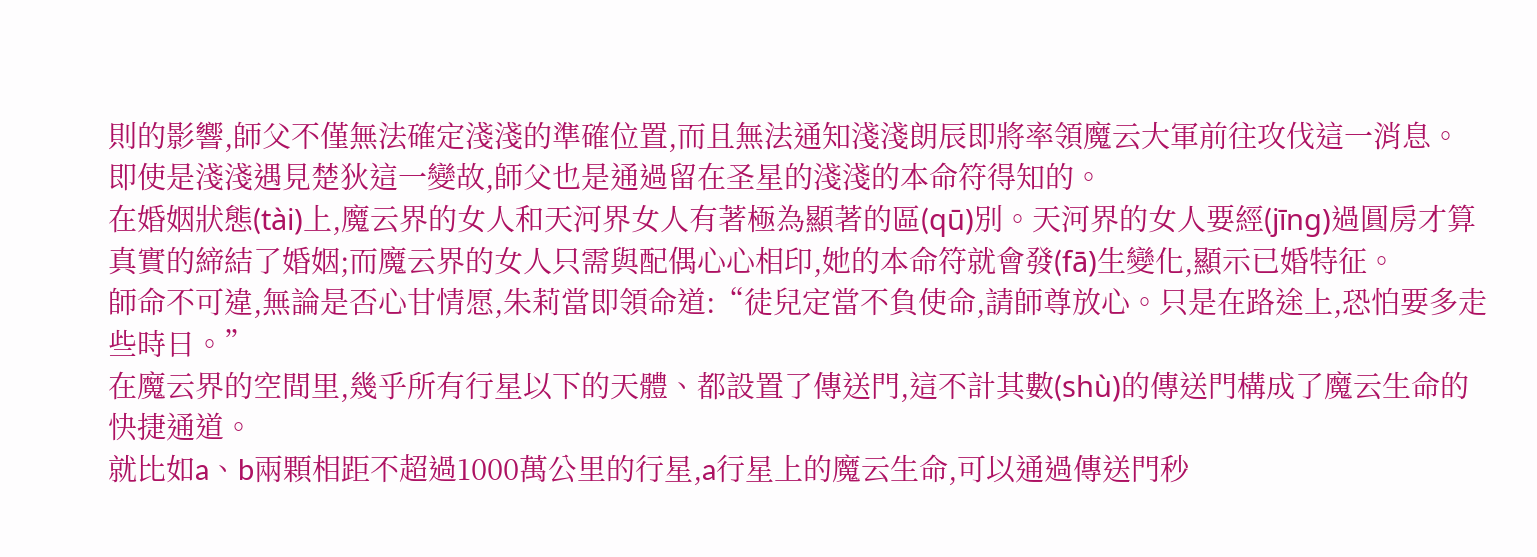則的影響,師父不僅無法確定淺淺的準確位置,而且無法通知淺淺朗辰即將率領魔云大軍前往攻伐這一消息。
即使是淺淺遇見楚狄這一變故,師父也是通過留在圣星的淺淺的本命符得知的。
在婚姻狀態(tài)上,魔云界的女人和天河界女人有著極為顯著的區(qū)別。天河界的女人要經(jīng)過圓房才算真實的締結了婚姻;而魔云界的女人只需與配偶心心相印,她的本命符就會發(fā)生變化,顯示已婚特征。
師命不可違,無論是否心甘情愿,朱莉當即領命道:“徒兒定當不負使命,請師尊放心。只是在路途上,恐怕要多走些時日。”
在魔云界的空間里,幾乎所有行星以下的天體、都設置了傳送門,這不計其數(shù)的傳送門構成了魔云生命的快捷通道。
就比如a、b兩顆相距不超過1000萬公里的行星,a行星上的魔云生命,可以通過傳送門秒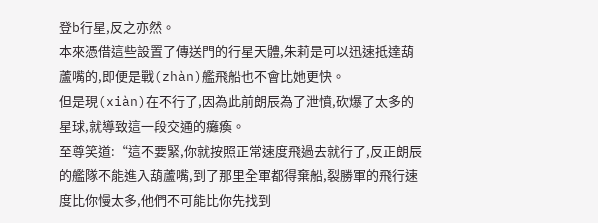登b行星,反之亦然。
本來憑借這些設置了傳送門的行星天體,朱莉是可以迅速抵達葫蘆嘴的,即便是戰(zhàn)艦飛船也不會比她更快。
但是現(xiàn)在不行了,因為此前朗辰為了泄憤,砍爆了太多的星球,就導致這一段交通的癱瘓。
至尊笑道:“這不要緊,你就按照正常速度飛過去就行了,反正朗辰的艦隊不能進入葫蘆嘴,到了那里全軍都得棄船,裂勝軍的飛行速度比你慢太多,他們不可能比你先找到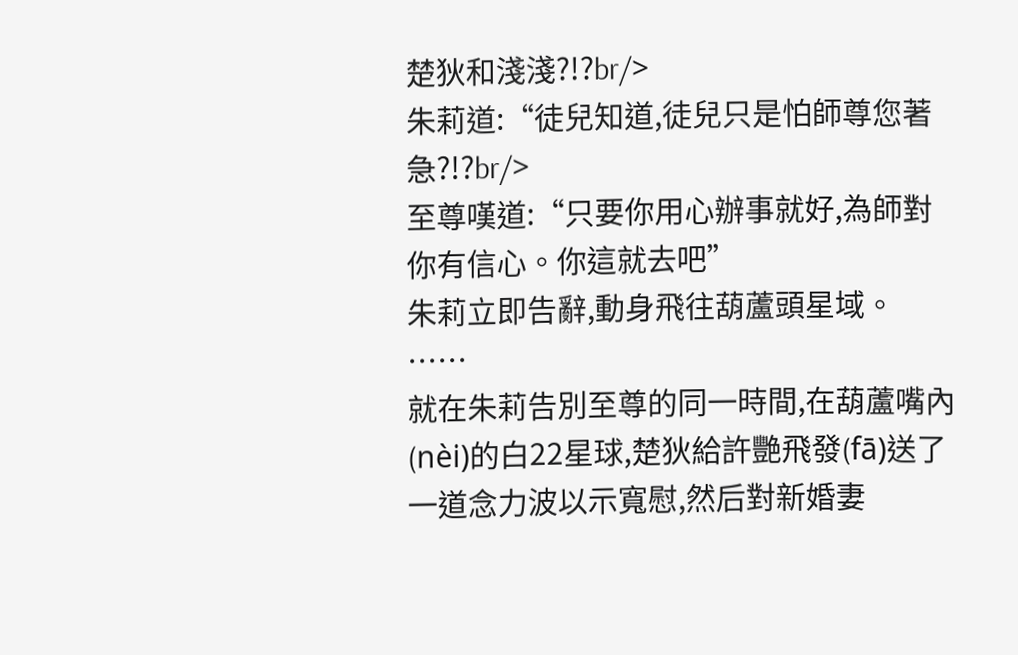楚狄和淺淺?!?br/>
朱莉道:“徒兒知道,徒兒只是怕師尊您著急?!?br/>
至尊嘆道:“只要你用心辦事就好,為師對你有信心。你這就去吧”
朱莉立即告辭,動身飛往葫蘆頭星域。
……
就在朱莉告別至尊的同一時間,在葫蘆嘴內(nèi)的白22星球,楚狄給許艷飛發(fā)送了一道念力波以示寬慰,然后對新婚妻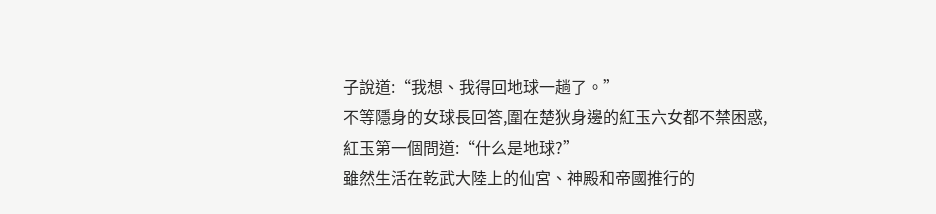子說道:“我想、我得回地球一趟了。”
不等隱身的女球長回答,圍在楚狄身邊的紅玉六女都不禁困惑,紅玉第一個問道:“什么是地球?”
雖然生活在乾武大陸上的仙宮、神殿和帝國推行的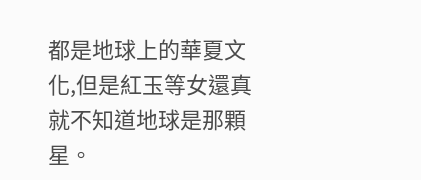都是地球上的華夏文化,但是紅玉等女還真就不知道地球是那顆星。